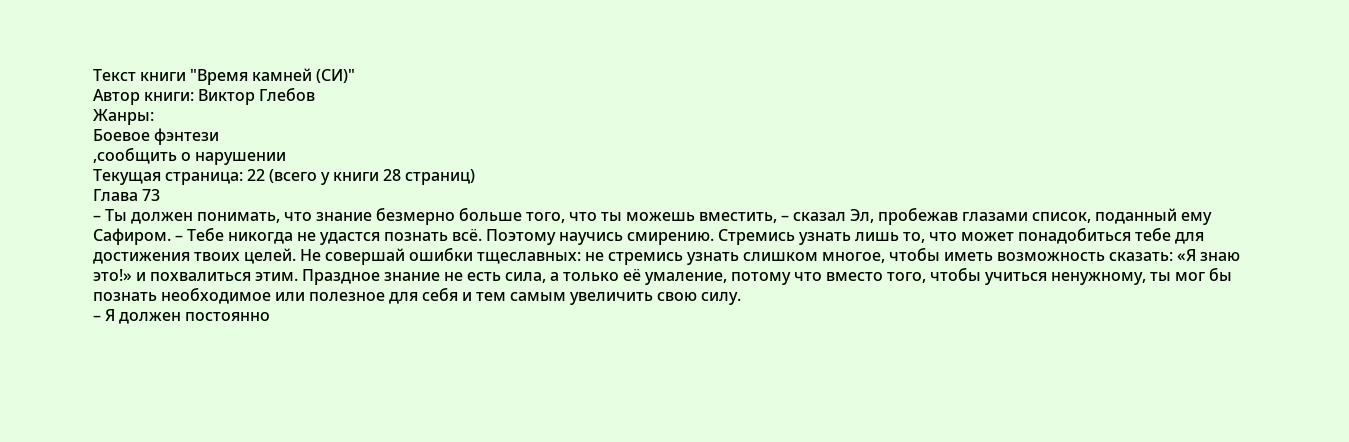Текст книги "Время камней (СИ)"
Автор книги: Виктор Глебов
Жанры:
Боевое фэнтези
,сообщить о нарушении
Текущая страница: 22 (всего у книги 28 страниц)
Глава 73
– Ты должен понимать, что знание безмерно больше того, что ты можешь вместить, – сказал Эл, пробежав глазами список, поданный ему Сафиром. – Тебе никогда не удастся познать всё. Поэтому научись смирению. Стремись узнать лишь то, что может понадобиться тебе для достижения твоих целей. Не совершай ошибки тщеславных: не стремись узнать слишком многое, чтобы иметь возможность сказать: «Я знаю это!» и похвалиться этим. Праздное знание не есть сила, а только её умаление, потому что вместо того, чтобы учиться ненужному, ты мог бы познать необходимое или полезное для себя и тем самым увеличить свою силу.
– Я должен постоянно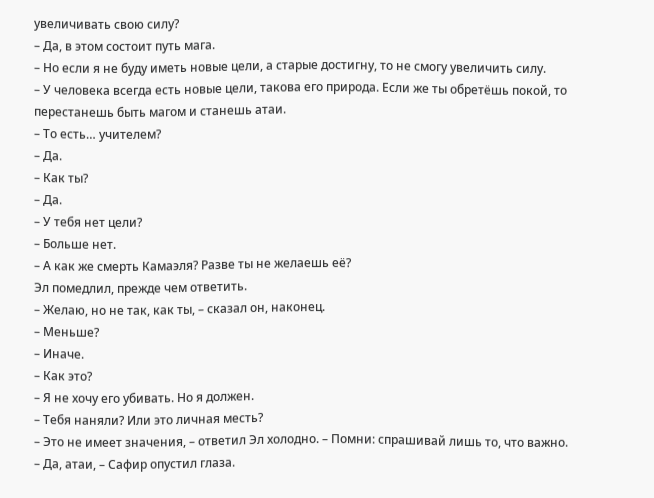увеличивать свою силу?
– Да, в этом состоит путь мага.
– Но если я не буду иметь новые цели, а старые достигну, то не смогу увеличить силу.
– У человека всегда есть новые цели, такова его природа. Если же ты обретёшь покой, то перестанешь быть магом и станешь атаи.
– То есть… учителем?
– Да.
– Как ты?
– Да.
– У тебя нет цели?
– Больше нет.
– А как же смерть Камаэля? Разве ты не желаешь её?
Эл помедлил, прежде чем ответить.
– Желаю, но не так, как ты, – сказал он, наконец.
– Меньше?
– Иначе.
– Как это?
– Я не хочу его убивать. Но я должен.
– Тебя наняли? Или это личная месть?
– Это не имеет значения, – ответил Эл холодно. – Помни: спрашивай лишь то, что важно.
– Да, атаи, – Сафир опустил глаза.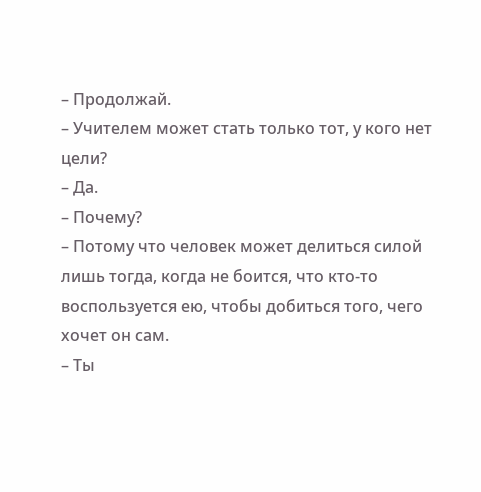– Продолжай.
– Учителем может стать только тот, у кого нет цели?
– Да.
– Почему?
– Потому что человек может делиться силой лишь тогда, когда не боится, что кто-то воспользуется ею, чтобы добиться того, чего хочет он сам.
– Ты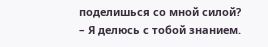поделишься со мной силой?
– Я делюсь с тобой знанием.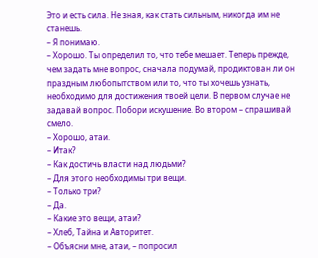Это и есть сила. Не зная, как стать сильным, никогда им не станешь.
– Я понимаю.
– Хорошо. Ты определил то, что тебе мешает. Теперь прежде, чем задать мне вопрос, сначала подумай, продиктован ли он праздным любопытством или то, что ты хочешь узнать, необходимо для достижения твоей цели. В первом случае не задавай вопрос. Побори искушение. Во втором – спрашивай смело.
– Хорошо, атаи.
– Итак?
– Как достичь власти над людьми?
– Для этого необходимы три вещи.
– Только три?
– Да.
– Какие это вещи, атаи?
– Хлеб, Тайна и Авторитет.
– Объясни мне, атаи, – попросил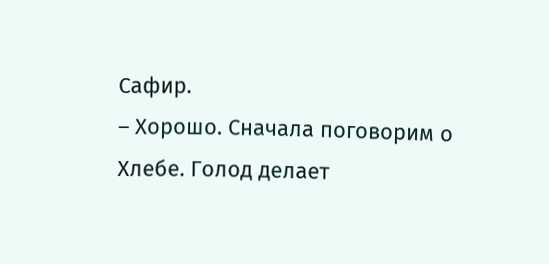Сафир.
– Хорошо. Сначала поговорим о Хлебе. Голод делает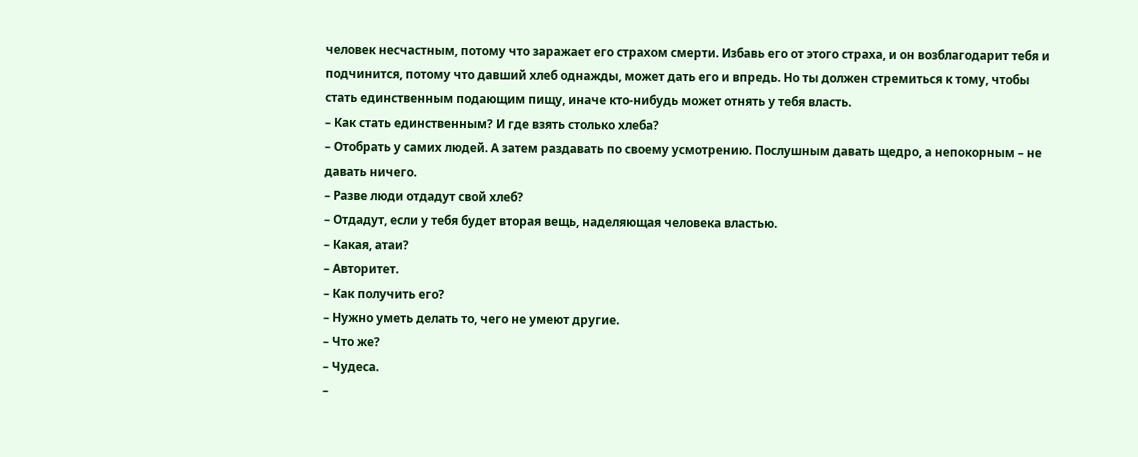человек несчастным, потому что заражает его страхом смерти. Избавь его от этого страха, и он возблагодарит тебя и подчинится, потому что давший хлеб однажды, может дать его и впредь. Но ты должен стремиться к тому, чтобы стать единственным подающим пищу, иначе кто-нибудь может отнять у тебя власть.
– Как стать единственным? И где взять столько хлеба?
– Отобрать у самих людей. А затем раздавать по своему усмотрению. Послушным давать щедро, а непокорным – не давать ничего.
– Разве люди отдадут свой хлеб?
– Отдадут, если у тебя будет вторая вещь, наделяющая человека властью.
– Какая, атаи?
– Авторитет.
– Как получить его?
– Нужно уметь делать то, чего не умеют другие.
– Что же?
– Чудеса.
–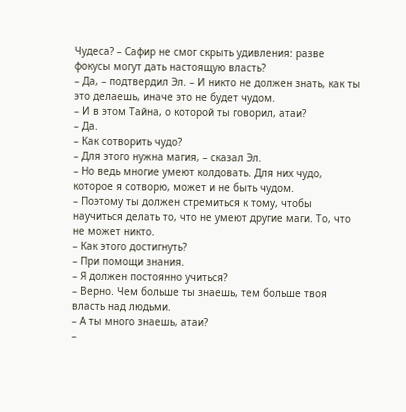Чудеса? – Сафир не смог скрыть удивления: разве фокусы могут дать настоящую власть?
– Да, – подтвердил Эл. – И никто не должен знать, как ты это делаешь, иначе это не будет чудом.
– И в этом Тайна, о которой ты говорил, атаи?
– Да.
– Как сотворить чудо?
– Для этого нужна магия, – сказал Эл.
– Но ведь многие умеют колдовать. Для них чудо, которое я сотворю, может и не быть чудом.
– Поэтому ты должен стремиться к тому, чтобы научиться делать то, что не умеют другие маги. То, что не может никто.
– Как этого достигнуть?
– При помощи знания.
– Я должен постоянно учиться?
– Верно. Чем больше ты знаешь, тем больше твоя власть над людьми.
– А ты много знаешь, атаи?
–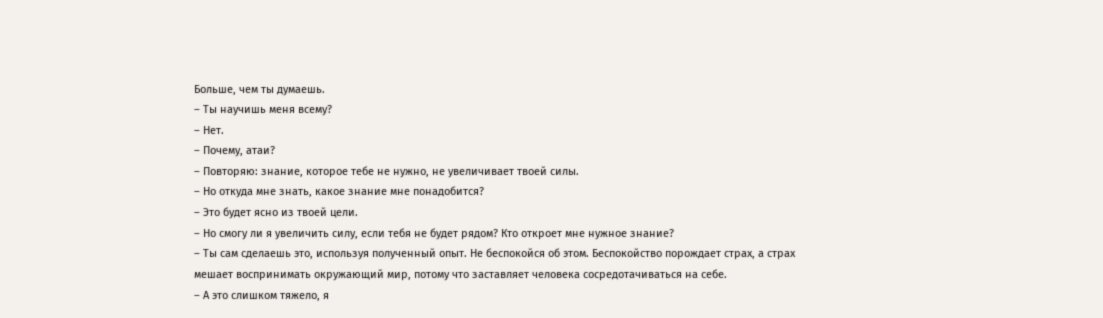Больше, чем ты думаешь.
– Ты научишь меня всему?
– Нет.
– Почему, атаи?
– Повторяю: знание, которое тебе не нужно, не увеличивает твоей силы.
– Но откуда мне знать, какое знание мне понадобится?
– Это будет ясно из твоей цели.
– Но смогу ли я увеличить силу, если тебя не будет рядом? Кто откроет мне нужное знание?
– Ты сам сделаешь это, используя полученный опыт. Не беспокойся об этом. Беспокойство порождает страх, а страх мешает воспринимать окружающий мир, потому что заставляет человека сосредотачиваться на себе.
– А это слишком тяжело, я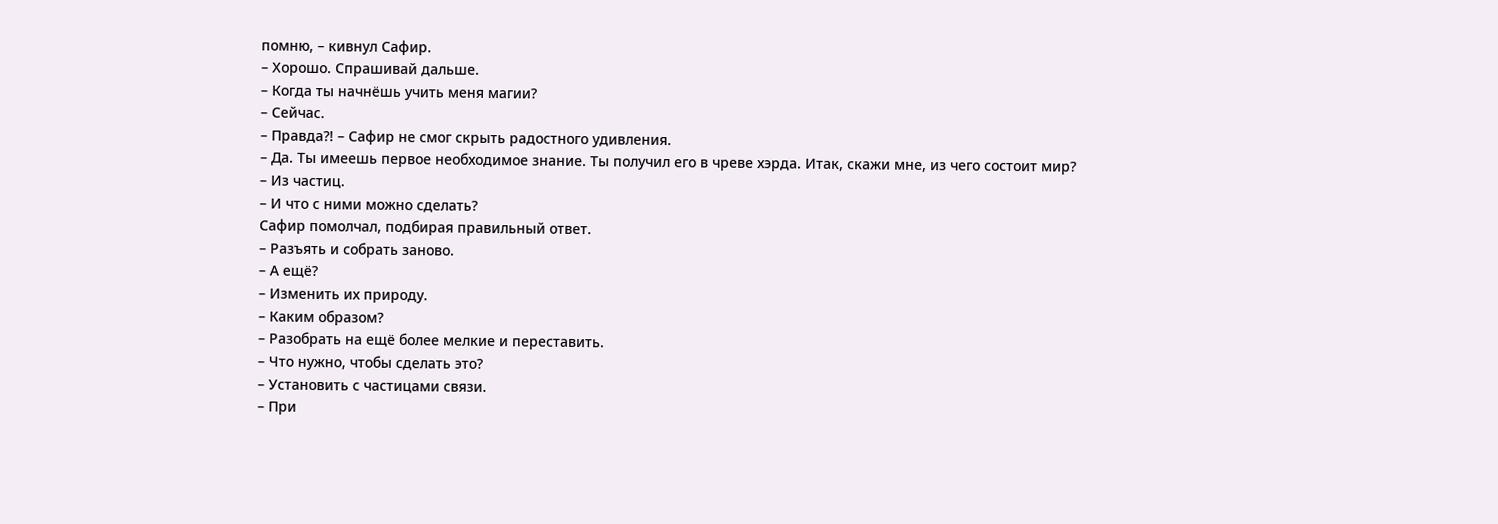помню, – кивнул Сафир.
– Хорошо. Спрашивай дальше.
– Когда ты начнёшь учить меня магии?
– Сейчас.
– Правда⁈ – Сафир не смог скрыть радостного удивления.
– Да. Ты имеешь первое необходимое знание. Ты получил его в чреве хэрда. Итак, скажи мне, из чего состоит мир?
– Из частиц.
– И что с ними можно сделать?
Сафир помолчал, подбирая правильный ответ.
– Разъять и собрать заново.
– А ещё?
– Изменить их природу.
– Каким образом?
– Разобрать на ещё более мелкие и переставить.
– Что нужно, чтобы сделать это?
– Установить с частицами связи.
– При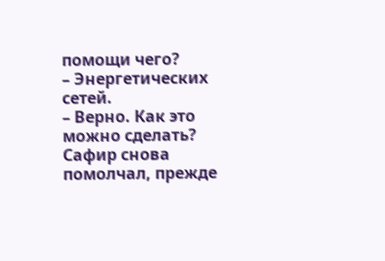помощи чего?
– Энергетических сетей.
– Верно. Как это можно сделать?
Сафир снова помолчал, прежде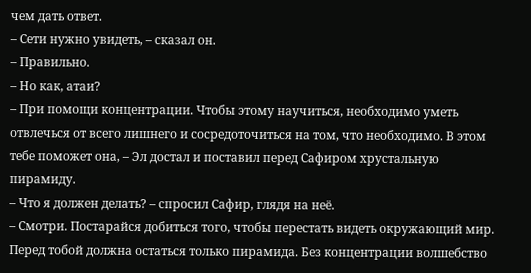чем дать ответ.
– Сети нужно увидеть, – сказал он.
– Правильно.
– Но как, атаи?
– При помощи концентрации. Чтобы этому научиться, необходимо уметь отвлечься от всего лишнего и сосредоточиться на том, что необходимо. В этом тебе поможет она, – Эл достал и поставил перед Сафиром хрустальную пирамиду.
– Что я должен делать? – спросил Сафир, глядя на неё.
– Смотри. Постарайся добиться того, чтобы перестать видеть окружающий мир. Перед тобой должна остаться только пирамида. Без концентрации волшебство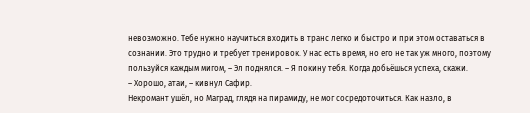невозможно. Тебе нужно научиться входить в транс легко и быстро и при этом оставаться в сознании. Это трудно и требует тренировок. У нас есть время, но его не так уж много, поэтому пользуйся каждым мигом, – Эл поднялся. – Я покину тебя. Когда добьёшься успеха, скажи.
– Хорошо, атаи, – кивнул Сафир.
Некромант ушёл, но Маград, глядя на пирамиду, не мог сосредоточиться. Как назло, в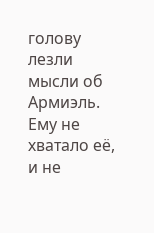голову лезли мысли об Армиэль. Ему не хватало её, и не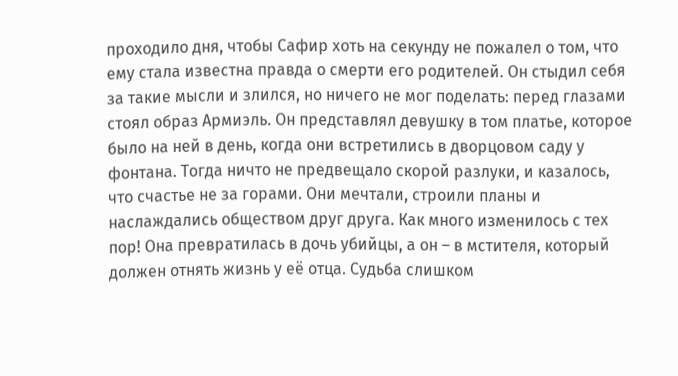проходило дня, чтобы Сафир хоть на секунду не пожалел о том, что ему стала известна правда о смерти его родителей. Он стыдил себя за такие мысли и злился, но ничего не мог поделать: перед глазами стоял образ Армиэль. Он представлял девушку в том платье, которое было на ней в день, когда они встретились в дворцовом саду у фонтана. Тогда ничто не предвещало скорой разлуки, и казалось, что счастье не за горами. Они мечтали, строили планы и наслаждались обществом друг друга. Как много изменилось с тех пор! Она превратилась в дочь убийцы, а он – в мстителя, который должен отнять жизнь у её отца. Судьба слишком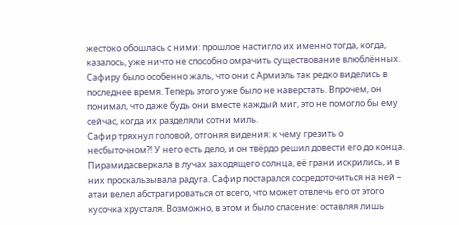жестоко обошлась с ними: прошлое настигло их именно тогда, когда, казалось, уже ничто не способно омрачить существование влюблённых.
Сафиру было особенно жаль, что они с Армиэль так редко виделись в последнее время. Теперь этого уже было не наверстать. Впрочем, он понимал, что даже будь они вместе каждый миг, это не помогло бы ему сейчас, когда их разделяли сотни миль.
Сафир тряхнул головой, отгоняя видения: к чему грезить о несбыточном⁈ У него есть дело, и он твёрдо решил довести его до конца.
Пирамидасверкала в лучах заходящего солнца, её грани искрились, и в них проскальзывала радуга. Сафир постарался сосредоточиться на ней – атаи велел абстрагироваться от всего, что может отвлечь его от этого кусочка хрусталя. Возможно, в этом и было спасение: оставляя лишь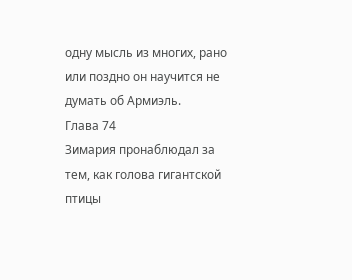одну мысль из многих, рано или поздно он научится не думать об Армиэль.
Глава 74
Зимария пронаблюдал за тем, как голова гигантской птицы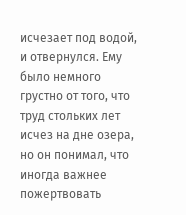исчезает под водой, и отвернулся. Ему было немного грустно от того, что труд стольких лет исчез на дне озера, но он понимал, что иногда важнее пожертвовать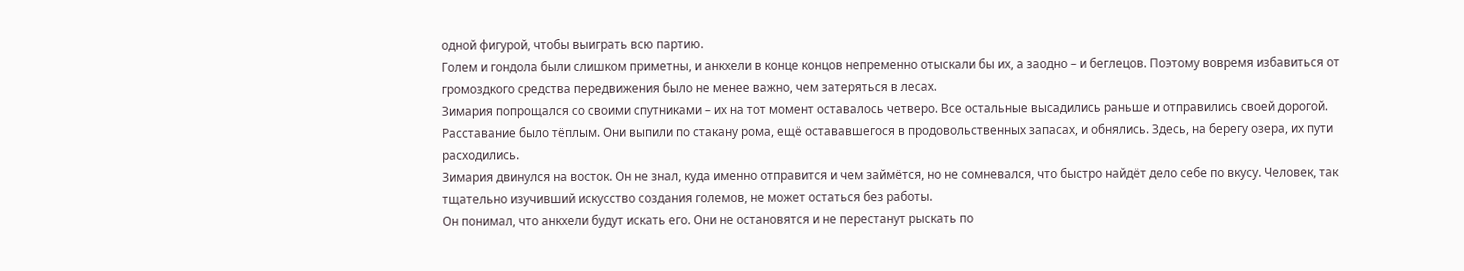одной фигурой, чтобы выиграть всю партию.
Голем и гондола были слишком приметны, и анкхели в конце концов непременно отыскали бы их, а заодно – и беглецов. Поэтому вовремя избавиться от громоздкого средства передвижения было не менее важно, чем затеряться в лесах.
Зимария попрощался со своими спутниками – их на тот момент оставалось четверо. Все остальные высадились раньше и отправились своей дорогой.
Расставание было тёплым. Они выпили по стакану рома, ещё остававшегося в продовольственных запасах, и обнялись. Здесь, на берегу озера, их пути расходились.
Зимария двинулся на восток. Он не знал, куда именно отправится и чем займётся, но не сомневался, что быстро найдёт дело себе по вкусу. Человек, так тщательно изучивший искусство создания големов, не может остаться без работы.
Он понимал, что анкхели будут искать его. Они не остановятся и не перестанут рыскать по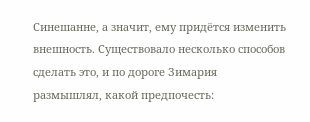Синешанне, а значит, ему придётся изменить внешность. Существовало несколько способов сделать это, и по дороге Зимария размышлял, какой предпочесть: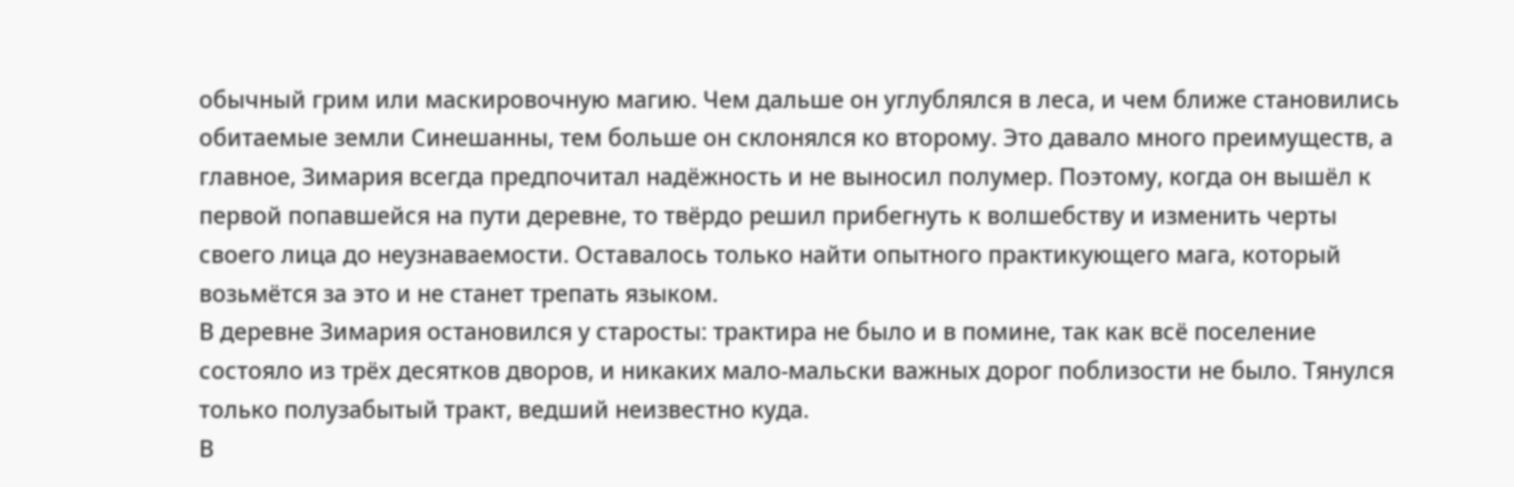обычный грим или маскировочную магию. Чем дальше он углублялся в леса, и чем ближе становились обитаемые земли Синешанны, тем больше он склонялся ко второму. Это давало много преимуществ, а главное, Зимария всегда предпочитал надёжность и не выносил полумер. Поэтому, когда он вышёл к первой попавшейся на пути деревне, то твёрдо решил прибегнуть к волшебству и изменить черты своего лица до неузнаваемости. Оставалось только найти опытного практикующего мага, который возьмётся за это и не станет трепать языком.
В деревне Зимария остановился у старосты: трактира не было и в помине, так как всё поселение состояло из трёх десятков дворов, и никаких мало-мальски важных дорог поблизости не было. Тянулся только полузабытый тракт, ведший неизвестно куда.
В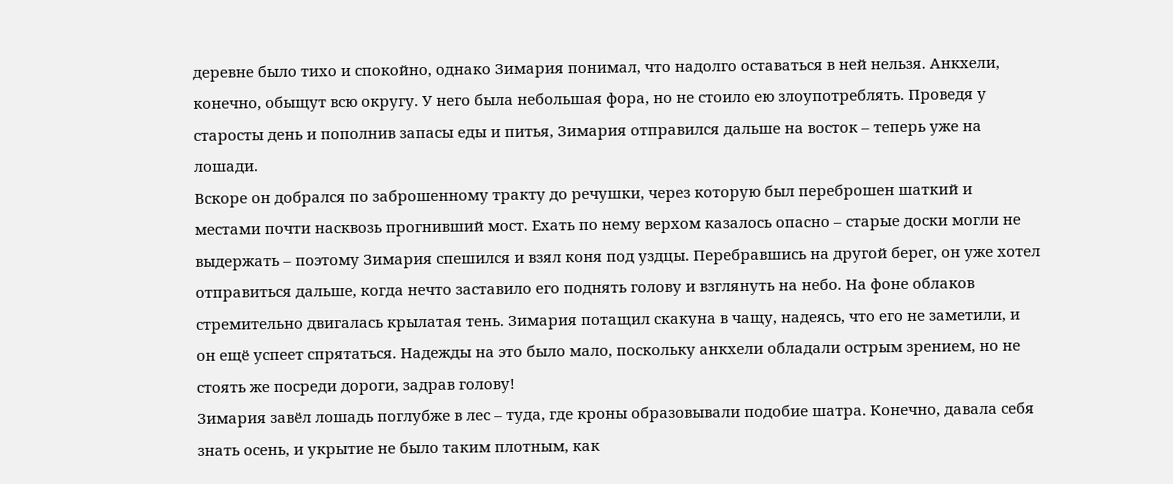деревне было тихо и спокойно, однако Зимария понимал, что надолго оставаться в ней нельзя. Анкхели, конечно, обыщут всю округу. У него была небольшая фора, но не стоило ею злоупотреблять. Проведя у старосты день и пополнив запасы еды и питья, Зимария отправился дальше на восток – теперь уже на лошади.
Вскоре он добрался по заброшенному тракту до речушки, через которую был переброшен шаткий и местами почти насквозь прогнивший мост. Ехать по нему верхом казалось опасно – старые доски могли не выдержать – поэтому Зимария спешился и взял коня под уздцы. Перебравшись на другой берег, он уже хотел отправиться дальше, когда нечто заставило его поднять голову и взглянуть на небо. На фоне облаков стремительно двигалась крылатая тень. Зимария потащил скакуна в чащу, надеясь, что его не заметили, и он ещё успеет спрятаться. Надежды на это было мало, поскольку анкхели обладали острым зрением, но не стоять же посреди дороги, задрав голову!
Зимария завёл лошадь поглубже в лес – туда, где кроны образовывали подобие шатра. Конечно, давала себя знать осень, и укрытие не было таким плотным, как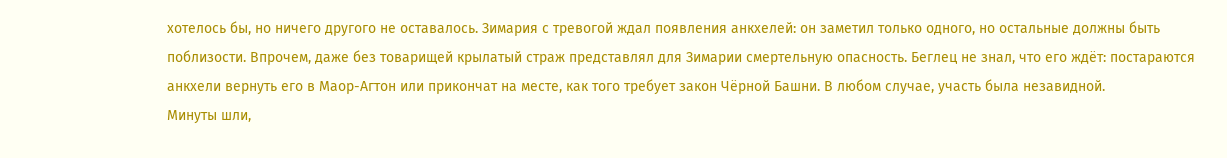хотелось бы, но ничего другого не оставалось. Зимария с тревогой ждал появления анкхелей: он заметил только одного, но остальные должны быть поблизости. Впрочем, даже без товарищей крылатый страж представлял для Зимарии смертельную опасность. Беглец не знал, что его ждёт: постараются анкхели вернуть его в Маор-Агтон или прикончат на месте, как того требует закон Чёрной Башни. В любом случае, участь была незавидной.
Минуты шли,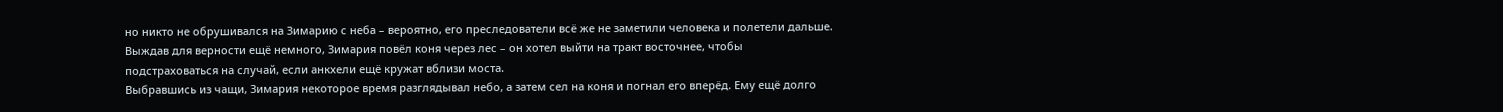но никто не обрушивался на Зимарию с неба – вероятно, его преследователи всё же не заметили человека и полетели дальше. Выждав для верности ещё немного, Зимария повёл коня через лес – он хотел выйти на тракт восточнее, чтобы подстраховаться на случай, если анкхели ещё кружат вблизи моста.
Выбравшись из чащи, Зимария некоторое время разглядывал небо, а затем сел на коня и погнал его вперёд. Ему ещё долго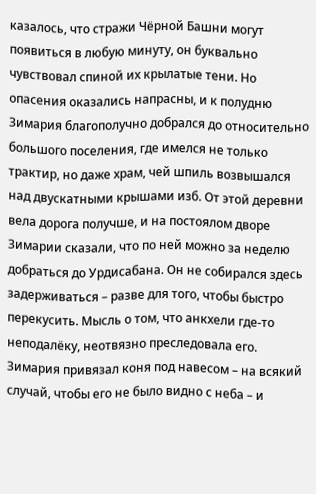казалось, что стражи Чёрной Башни могут появиться в любую минуту, он буквально чувствовал спиной их крылатые тени. Но опасения оказались напрасны, и к полудню Зимария благополучно добрался до относительно большого поселения, где имелся не только трактир, но даже храм, чей шпиль возвышался над двускатными крышами изб. От этой деревни вела дорога получше, и на постоялом дворе Зимарии сказали, что по ней можно за неделю добраться до Урдисабана. Он не собирался здесь задерживаться – разве для того, чтобы быстро перекусить. Мысль о том, что анкхели где-то неподалёку, неотвязно преследовала его.
Зимария привязал коня под навесом – на всякий случай, чтобы его не было видно с неба – и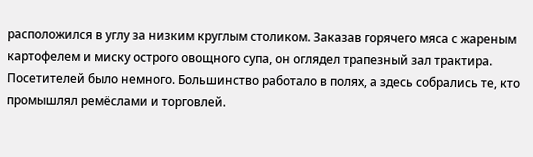расположился в углу за низким круглым столиком. Заказав горячего мяса с жареным картофелем и миску острого овощного супа, он оглядел трапезный зал трактира.
Посетителей было немного. Большинство работало в полях, а здесь собрались те, кто промышлял ремёслами и торговлей.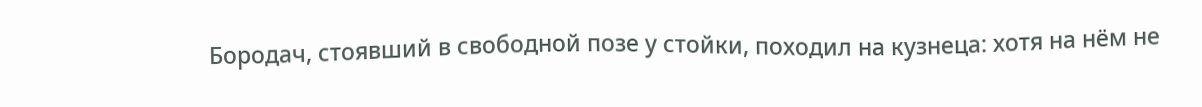Бородач, стоявший в свободной позе у стойки, походил на кузнеца: хотя на нём не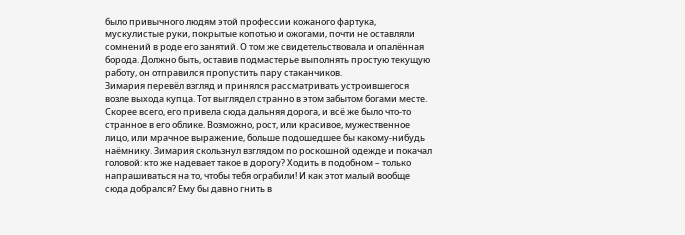было привычного людям этой профессии кожаного фартука, мускулистые руки, покрытые копотью и ожогами, почти не оставляли сомнений в роде его занятий. О том же свидетельствовала и опалённая борода. Должно быть, оставив подмастерье выполнять простую текущую работу, он отправился пропустить пару стаканчиков.
Зимария перевёл взгляд и принялся рассматривать устроившегося возле выхода купца. Тот выглядел странно в этом забытом богами месте. Скорее всего, его привела сюда дальняя дорога, и всё же было что-то странное в его облике. Возможно, рост, или красивое, мужественное лицо, или мрачное выражение, больше подошедшее бы какому-нибудь наёмнику. Зимария скользнул взглядом по роскошной одежде и покачал головой: кто же надевает такое в дорогу? Ходить в подобном – только напрашиваться на то, чтобы тебя ограбили! И как этот малый вообще сюда добрался? Ему бы давно гнить в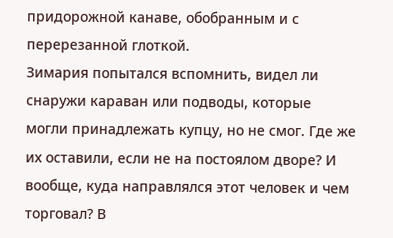придорожной канаве, обобранным и с перерезанной глоткой.
Зимария попытался вспомнить, видел ли снаружи караван или подводы, которые могли принадлежать купцу, но не смог. Где же их оставили, если не на постоялом дворе? И вообще, куда направлялся этот человек и чем торговал? В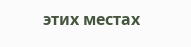этих местах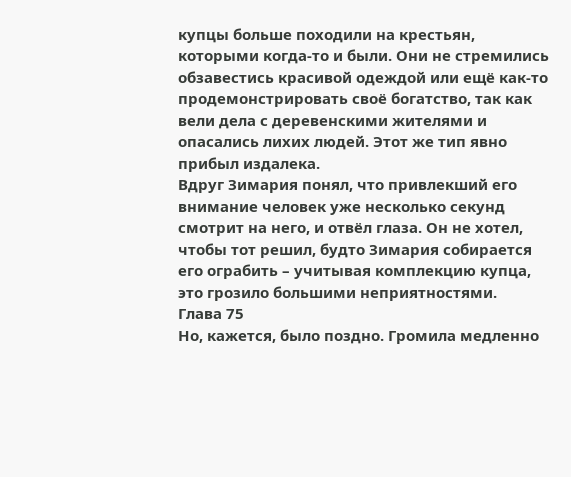купцы больше походили на крестьян, которыми когда-то и были. Они не стремились обзавестись красивой одеждой или ещё как-то продемонстрировать своё богатство, так как вели дела с деревенскими жителями и опасались лихих людей. Этот же тип явно прибыл издалека.
Вдруг Зимария понял, что привлекший его внимание человек уже несколько секунд смотрит на него, и отвёл глаза. Он не хотел, чтобы тот решил, будто Зимария собирается его ограбить – учитывая комплекцию купца, это грозило большими неприятностями.
Глава 75
Но, кажется, было поздно. Громила медленно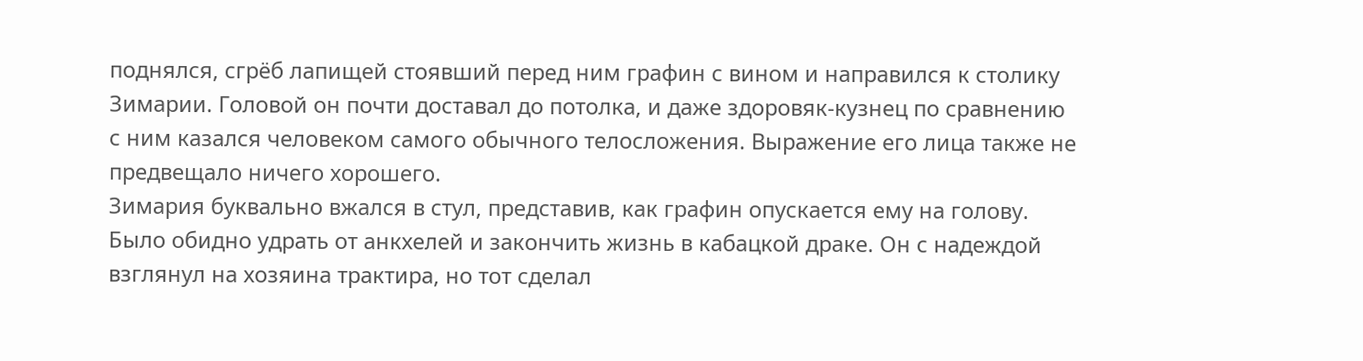поднялся, сгрёб лапищей стоявший перед ним графин с вином и направился к столику Зимарии. Головой он почти доставал до потолка, и даже здоровяк-кузнец по сравнению с ним казался человеком самого обычного телосложения. Выражение его лица также не предвещало ничего хорошего.
Зимария буквально вжался в стул, представив, как графин опускается ему на голову. Было обидно удрать от анкхелей и закончить жизнь в кабацкой драке. Он с надеждой взглянул на хозяина трактира, но тот сделал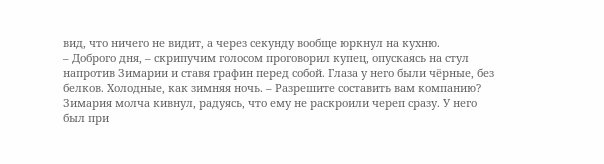вид, что ничего не видит, а через секунду вообще юркнул на кухню.
– Доброго дня, – скрипучим голосом проговорил купец, опускаясь на стул напротив Зимарии и ставя графин перед собой. Глаза у него были чёрные, без белков. Холодные, как зимняя ночь. – Разрешите составить вам компанию?
Зимария молча кивнул, радуясь, что ему не раскроили череп сразу. У него был при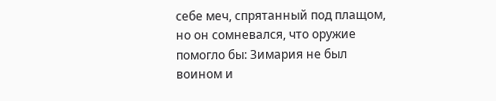себе меч, спрятанный под плащом, но он сомневался, что оружие помогло бы: Зимария не был воином и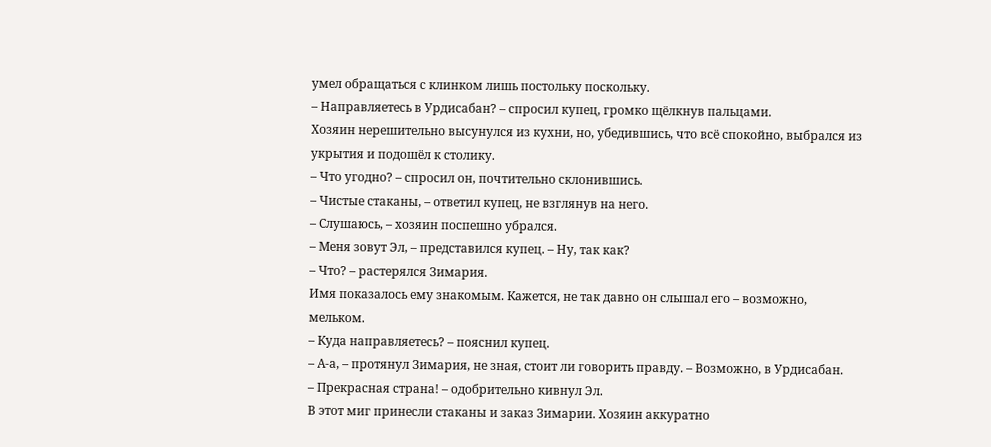умел обращаться с клинком лишь постольку поскольку.
– Направляетесь в Урдисабан? – спросил купец, громко щёлкнув пальцами.
Хозяин нерешительно высунулся из кухни, но, убедившись, что всё спокойно, выбрался из укрытия и подошёл к столику.
– Что угодно? – спросил он, почтительно склонившись.
– Чистые стаканы, – ответил купец, не взглянув на него.
– Слушаюсь, – хозяин поспешно убрался.
– Меня зовут Эл, – представился купец. – Ну, так как?
– Что? – растерялся Зимария.
Имя показалось ему знакомым. Кажется, не так давно он слышал его – возможно, мельком.
– Куда направляетесь? – пояснил купец.
– А-а, – протянул Зимария, не зная, стоит ли говорить правду. – Возможно, в Урдисабан.
– Прекрасная страна! – одобрительно кивнул Эл.
В этот миг принесли стаканы и заказ Зимарии. Хозяин аккуратно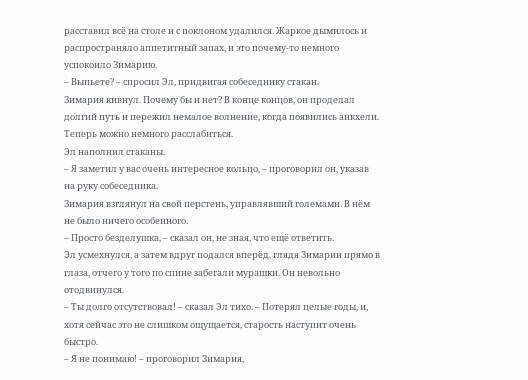расставил всё на столе и с поклоном удалился. Жаркое дымилось и распространяло аппетитный запах, и это почему-то немного успокоило Зимарию.
– Выпьете? – спросил Эл, придвигая собеседнику стакан.
Зимария кивнул. Почему бы и нет? В конце концов, он проделал долгий путь и пережил немалое волнение, когда появились анкхели. Теперь можно немного расслабиться.
Эл наполнил стаканы.
– Я заметил у вас очень интересное кольцо, – проговорил он, указав на руку собеседника.
Зимария взглянул на свой перстень, управлявший големами. В нём не было ничего особенного.
– Просто безделушка, – сказал он, не зная, что ещё ответить.
Эл усмехнулся, а затем вдруг подался вперёд, глядя Зимарии прямо в глаза, отчего у того по спине забегали мурашки. Он невольно отодвинулся.
– Ты долго отсутствовал! – сказал Эл тихо. – Потерял целые годы, и, хотя сейчас это не слишком ощущается, старость наступит очень быстро.
– Я не понимаю! – проговорил Зимария,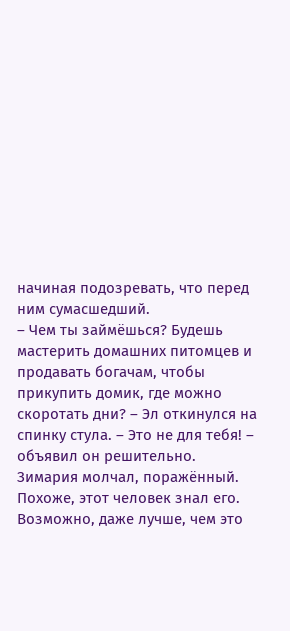начиная подозревать, что перед ним сумасшедший.
– Чем ты займёшься? Будешь мастерить домашних питомцев и продавать богачам, чтобы прикупить домик, где можно скоротать дни? – Эл откинулся на спинку стула. – Это не для тебя! – объявил он решительно.
Зимария молчал, поражённый. Похоже, этот человек знал его. Возможно, даже лучше, чем это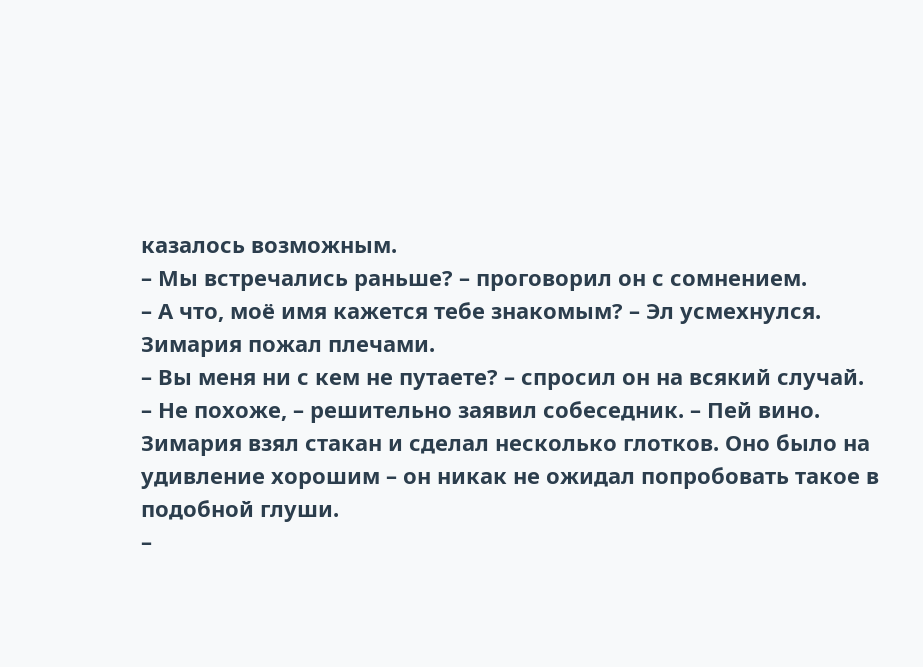казалось возможным.
– Мы встречались раньше? – проговорил он с сомнением.
– А что, моё имя кажется тебе знакомым? – Эл усмехнулся.
Зимария пожал плечами.
– Вы меня ни с кем не путаете? – спросил он на всякий случай.
– Не похоже, – решительно заявил собеседник. – Пей вино.
Зимария взял стакан и сделал несколько глотков. Оно было на удивление хорошим – он никак не ожидал попробовать такое в подобной глуши.
–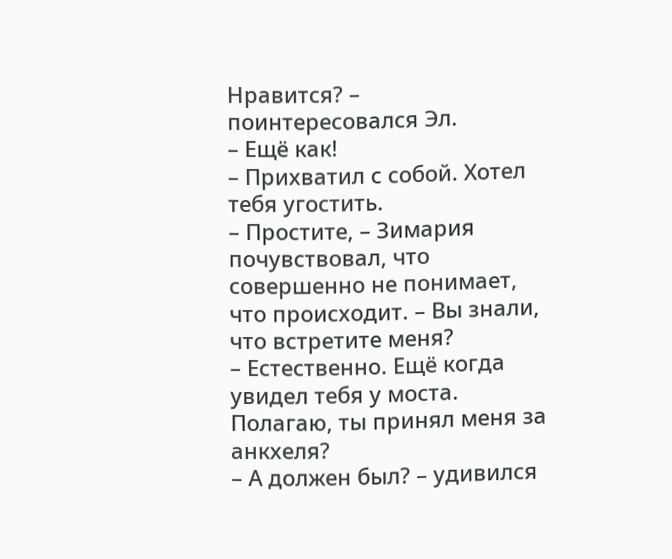Нравится? – поинтересовался Эл.
– Ещё как!
– Прихватил с собой. Хотел тебя угостить.
– Простите, – Зимария почувствовал, что совершенно не понимает, что происходит. – Вы знали, что встретите меня?
– Естественно. Ещё когда увидел тебя у моста. Полагаю, ты принял меня за анкхеля?
– А должен был? – удивился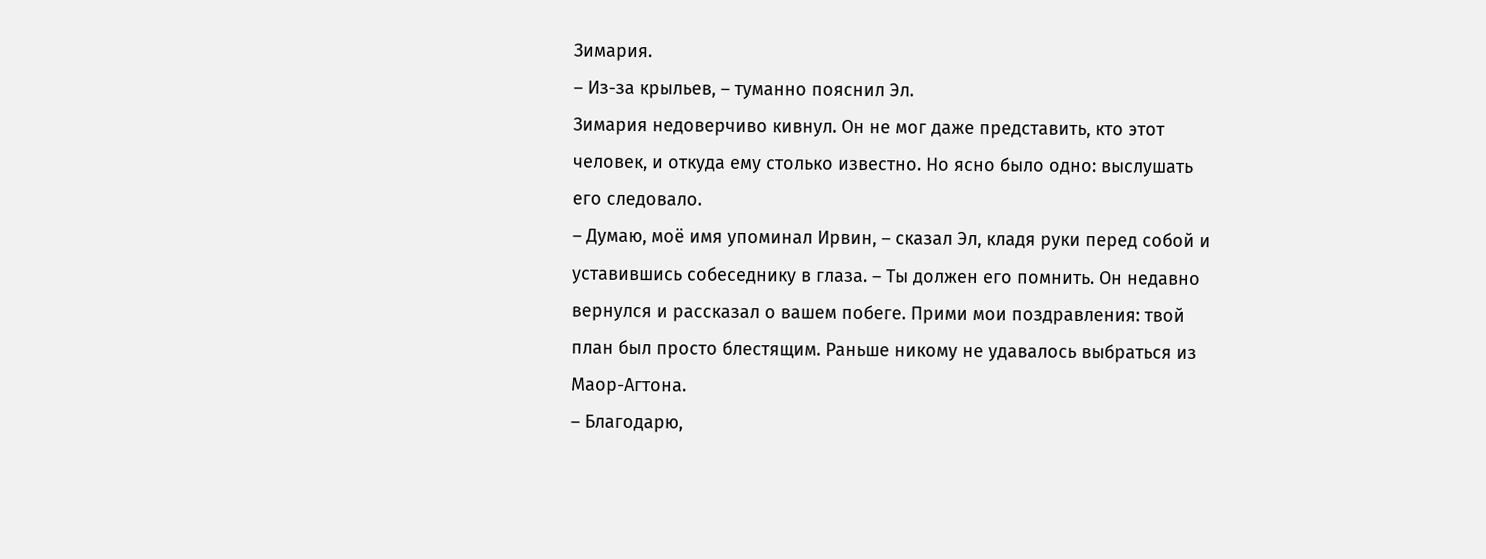Зимария.
– Из-за крыльев, – туманно пояснил Эл.
Зимария недоверчиво кивнул. Он не мог даже представить, кто этот человек, и откуда ему столько известно. Но ясно было одно: выслушать его следовало.
– Думаю, моё имя упоминал Ирвин, – сказал Эл, кладя руки перед собой и уставившись собеседнику в глаза. – Ты должен его помнить. Он недавно вернулся и рассказал о вашем побеге. Прими мои поздравления: твой план был просто блестящим. Раньше никому не удавалось выбраться из Маор-Агтона.
– Благодарю,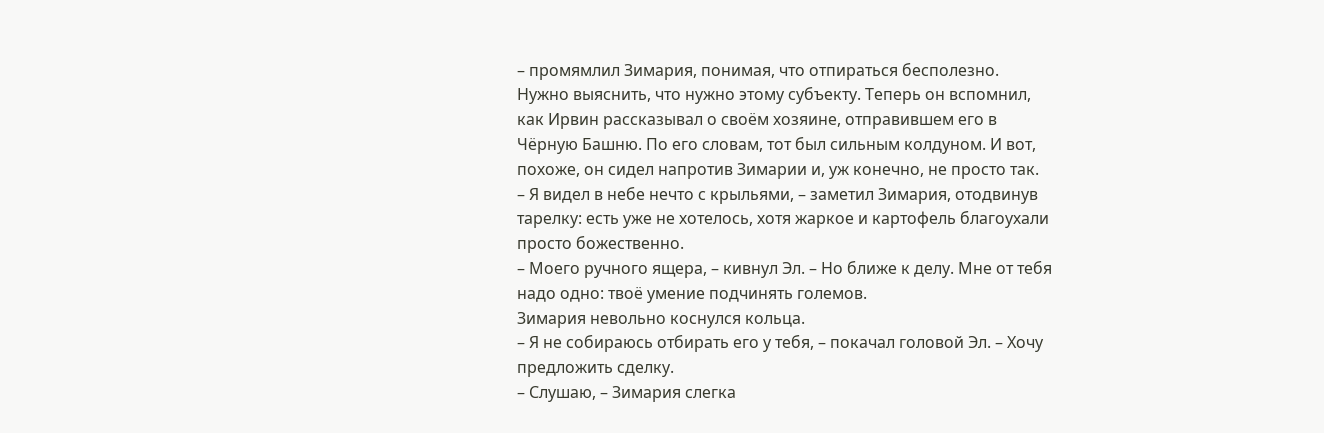– промямлил Зимария, понимая, что отпираться бесполезно.
Нужно выяснить, что нужно этому субъекту. Теперь он вспомнил, как Ирвин рассказывал о своём хозяине, отправившем его в Чёрную Башню. По его словам, тот был сильным колдуном. И вот, похоже, он сидел напротив Зимарии и, уж конечно, не просто так.
– Я видел в небе нечто с крыльями, – заметил Зимария, отодвинув тарелку: есть уже не хотелось, хотя жаркое и картофель благоухали просто божественно.
– Моего ручного ящера, – кивнул Эл. – Но ближе к делу. Мне от тебя надо одно: твоё умение подчинять големов.
Зимария невольно коснулся кольца.
– Я не собираюсь отбирать его у тебя, – покачал головой Эл. – Хочу предложить сделку.
– Слушаю, – Зимария слегка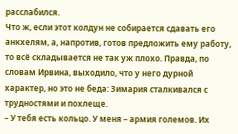расслабился.
Что ж, если этот колдун не собирается сдавать его анкхелям, а, напротив, готов предложить ему работу, то всё складывается не так уж плохо. Правда, по словам Ирвина, выходило, что у него дурной характер, но это не беда: Зимария сталкивался с трудностями и похлеще.
– У тебя есть кольцо. У меня – армия големов. Их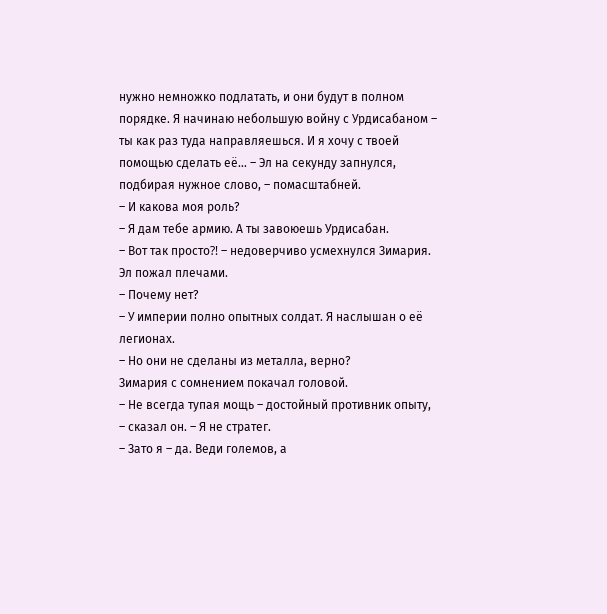нужно немножко подлатать, и они будут в полном порядке. Я начинаю небольшую войну с Урдисабаном – ты как раз туда направляешься. И я хочу с твоей помощью сделать её… – Эл на секунду запнулся, подбирая нужное слово, – помасштабней.
– И какова моя роль?
– Я дам тебе армию. А ты завоюешь Урдисабан.
– Вот так просто⁈ – недоверчиво усмехнулся Зимария.
Эл пожал плечами.
– Почему нет?
– У империи полно опытных солдат. Я наслышан о её легионах.
– Но они не сделаны из металла, верно?
Зимария с сомнением покачал головой.
– Не всегда тупая мощь – достойный противник опыту, – сказал он. – Я не стратег.
– Зато я – да. Веди големов, а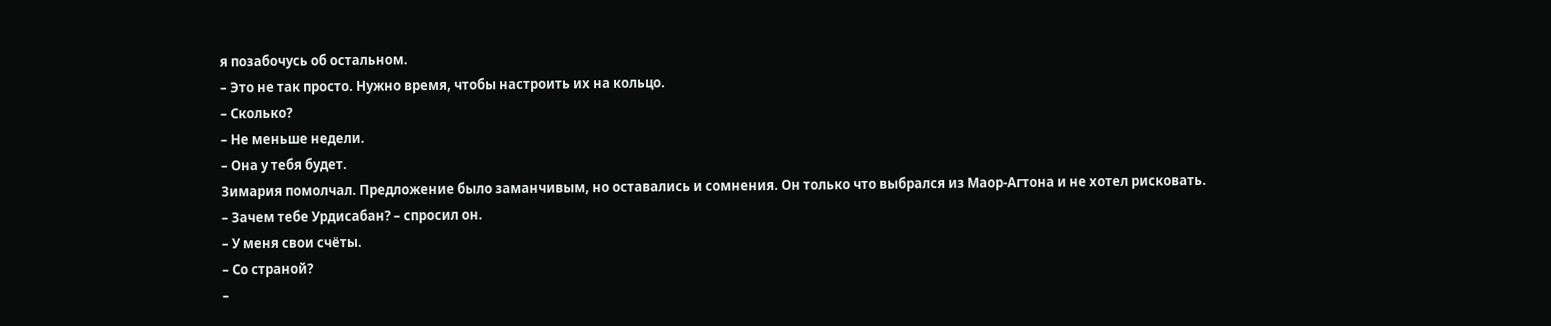я позабочусь об остальном.
– Это не так просто. Нужно время, чтобы настроить их на кольцо.
– Сколько?
– Не меньше недели.
– Она у тебя будет.
Зимария помолчал. Предложение было заманчивым, но оставались и сомнения. Он только что выбрался из Маор-Агтона и не хотел рисковать.
– Зачем тебе Урдисабан? – спросил он.
– У меня свои счёты.
– Со страной?
–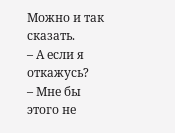Можно и так сказать.
– А если я откажусь?
– Мне бы этого не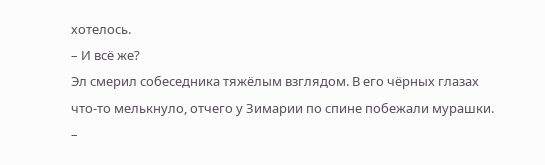хотелось.
– И всё же?
Эл смерил собеседника тяжёлым взглядом. В его чёрных глазах что-то мелькнуло, отчего у Зимарии по спине побежали мурашки.
–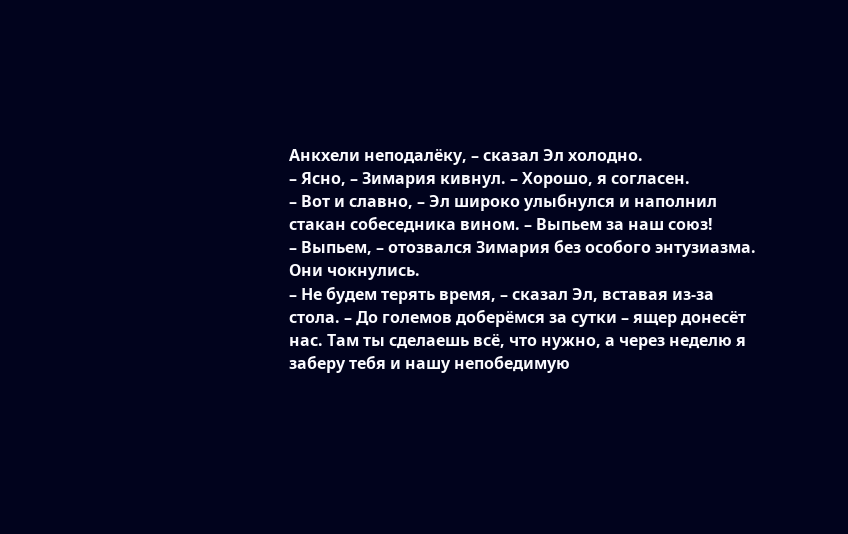Анкхели неподалёку, – сказал Эл холодно.
– Ясно, – Зимария кивнул. – Хорошо, я согласен.
– Вот и славно, – Эл широко улыбнулся и наполнил стакан собеседника вином. – Выпьем за наш союз!
– Выпьем, – отозвался Зимария без особого энтузиазма.
Они чокнулись.
– Не будем терять время, – сказал Эл, вставая из-за стола. – До големов доберёмся за сутки – ящер донесёт нас. Там ты сделаешь всё, что нужно, а через неделю я заберу тебя и нашу непобедимую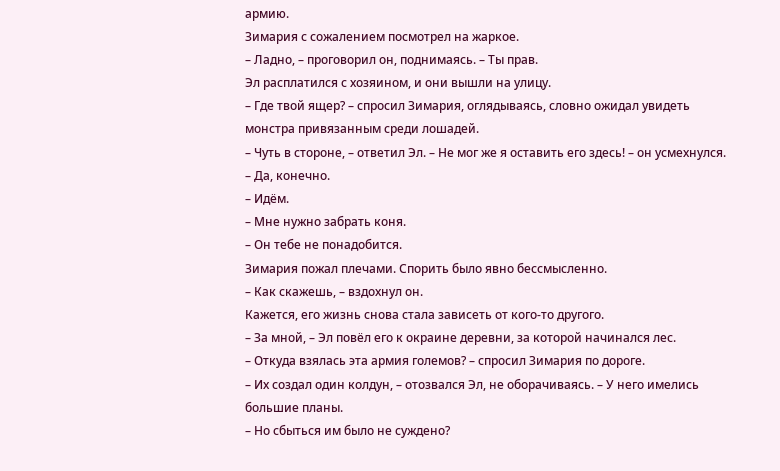армию.
Зимария с сожалением посмотрел на жаркое.
– Ладно, – проговорил он, поднимаясь. – Ты прав.
Эл расплатился с хозяином, и они вышли на улицу.
– Где твой ящер? – спросил Зимария, оглядываясь, словно ожидал увидеть монстра привязанным среди лошадей.
– Чуть в стороне, – ответил Эл. – Не мог же я оставить его здесь! – он усмехнулся.
– Да, конечно.
– Идём.
– Мне нужно забрать коня.
– Он тебе не понадобится.
Зимария пожал плечами. Спорить было явно бессмысленно.
– Как скажешь, – вздохнул он.
Кажется, его жизнь снова стала зависеть от кого-то другого.
– За мной, – Эл повёл его к окраине деревни, за которой начинался лес.
– Откуда взялась эта армия големов? – спросил Зимария по дороге.
– Их создал один колдун, – отозвался Эл, не оборачиваясь. – У него имелись большие планы.
– Но сбыться им было не суждено?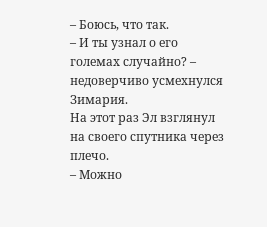– Боюсь, что так.
– И ты узнал о его големах случайно? – недоверчиво усмехнулся Зимария.
На этот раз Эл взглянул на своего спутника через плечо.
– Можно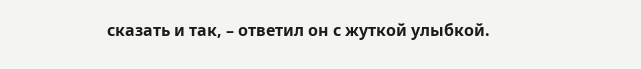сказать и так, – ответил он с жуткой улыбкой.